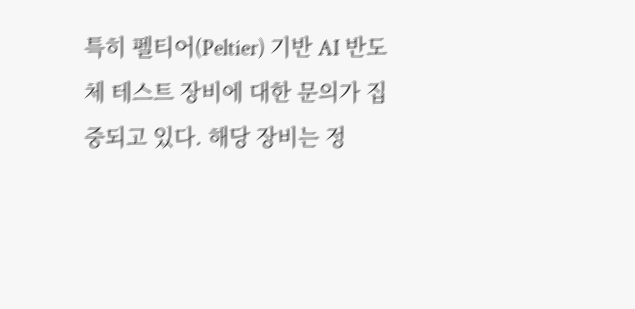특히 펠티어(Peltier) 기반 AI 반도체 테스트 장비에 대한 문의가 집중되고 있다. 해당 장비는 정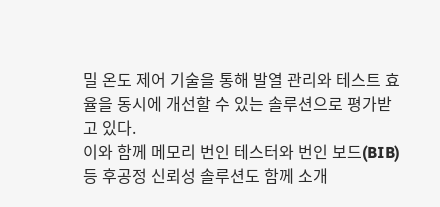밀 온도 제어 기술을 통해 발열 관리와 테스트 효율을 동시에 개선할 수 있는 솔루션으로 평가받고 있다.
이와 함께 메모리 번인 테스터와 번인 보드(BIB) 등 후공정 신뢰성 솔루션도 함께 소개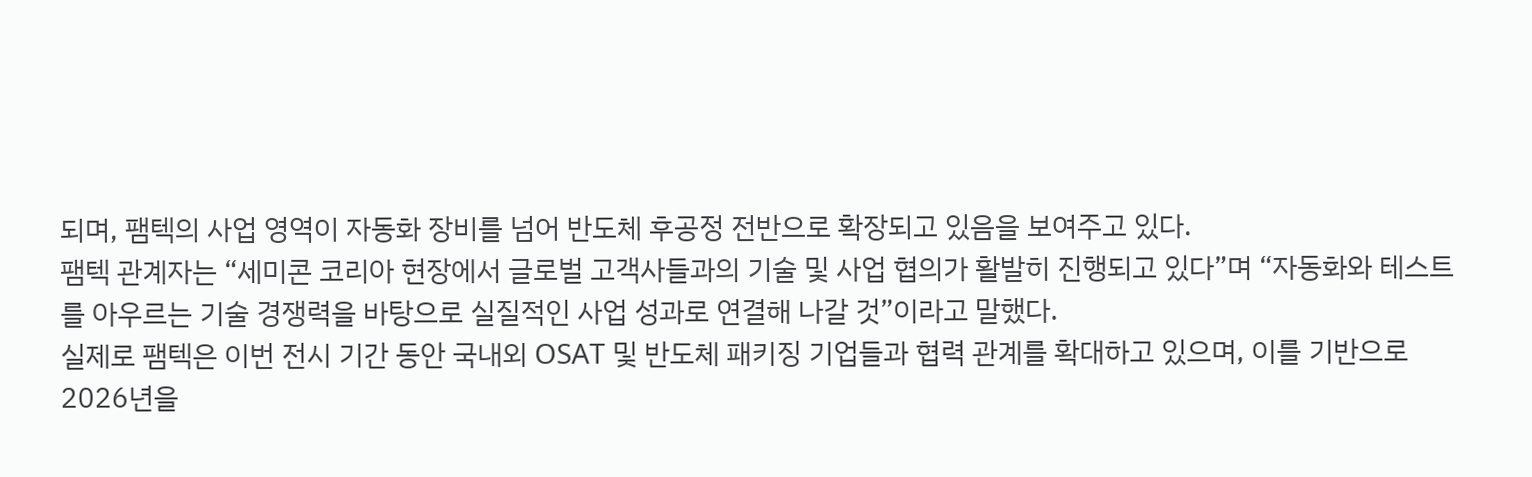되며, 팸텍의 사업 영역이 자동화 장비를 넘어 반도체 후공정 전반으로 확장되고 있음을 보여주고 있다.
팸텍 관계자는 “세미콘 코리아 현장에서 글로벌 고객사들과의 기술 및 사업 협의가 활발히 진행되고 있다”며 “자동화와 테스트를 아우르는 기술 경쟁력을 바탕으로 실질적인 사업 성과로 연결해 나갈 것”이라고 말했다.
실제로 팸텍은 이번 전시 기간 동안 국내외 OSAT 및 반도체 패키징 기업들과 협력 관계를 확대하고 있으며, 이를 기반으로 2026년을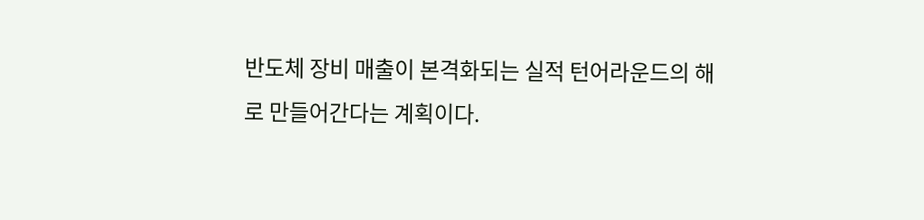반도체 장비 매출이 본격화되는 실적 턴어라운드의 해로 만들어간다는 계획이다.